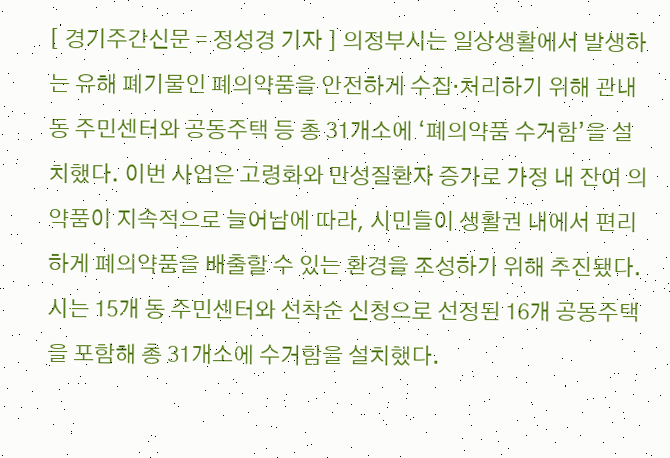[ 경기주간신문 = 정성경 기자 ] 의정부시는 일상생활에서 발생하는 유해 폐기물인 폐의약품을 안전하게 수집‧처리하기 위해 관내 동 주민센터와 공동주택 등 총 31개소에 ‘폐의약품 수거함’을 설치했다. 이번 사업은 고령화와 만성질환자 증가로 가정 내 잔여 의약품이 지속적으로 늘어남에 따라, 시민들이 생활권 내에서 편리하게 폐의약품을 배출할 수 있는 환경을 조성하기 위해 추진됐다. 시는 15개 동 주민센터와 선착순 신청으로 선정된 16개 공동주택을 포함해 총 31개소에 수거함을 설치했다.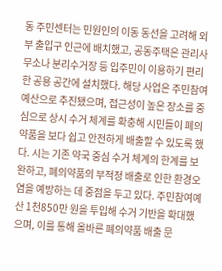동 주민센터는 민원인의 이동 동선을 고려해 외부 출입구 인근에 배치했고, 공동주택은 관리사무소나 분리수거장 등 입주민이 이용하기 편리한 공용 공간에 설치했다. 해당 사업은 주민참여예산으로 추진됐으며, 접근성이 높은 장소를 중심으로 상시 수거 체계를 확충해 시민들이 폐의약품을 보다 쉽고 안전하게 배출할 수 있도록 했다. 시는 기존 약국 중심 수거 체계의 한계를 보완하고, 폐의약품의 부적정 배출로 인한 환경오염을 예방하는 데 중점을 두고 있다. 주민참여예산 1천850만 원을 투입해 수거 기반을 확대했으며, 이를 통해 올바른 폐의약품 배출 문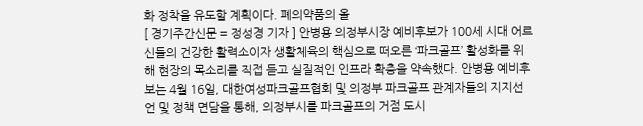화 정착을 유도할 계획이다. 폐의약품의 올
[ 경기주간신문 = 정성경 기자 ] 안병용 의정부시장 예비후보가 100세 시대 어르신들의 건강한 활력소이자 생활체육의 핵심으로 떠오른 ‘파크골프’ 활성화를 위해 현장의 목소리를 직접 듣고 실질적인 인프라 확충을 약속했다. 안병용 예비후보는 4월 16일, 대한여성파크골프협회 및 의정부 파크골프 관계자들의 지지선언 및 정책 면담을 통해, 의정부시를 파크골프의 거점 도시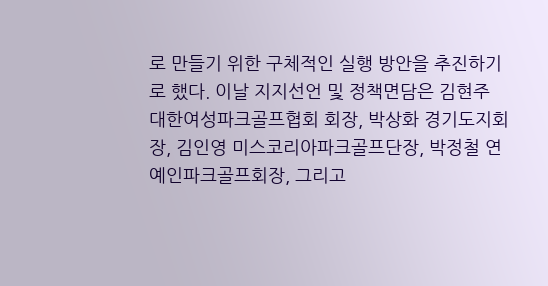로 만들기 위한 구체적인 실행 방안을 추진하기로 했다. 이날 지지선언 및 정책면담은 김현주 대한여성파크골프협회 회장, 박상화 경기도지회장, 김인영 미스코리아파크골프단장, 박정철 연예인파크골프회장, 그리고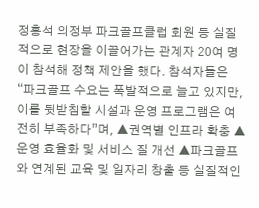정홍석 의정부 파크골프클럽 회원 등 실질적으로 현장을 이끌어가는 관계자 20여 명이 참석해 정책 제안을 했다. 참석자들은 “파크골프 수요는 폭발적으로 늘고 있지만, 이를 뒷받침할 시설과 운영 프로그램은 여전히 부족하다”며, ▲권역별 인프라 확충 ▲운영 효율화 및 서비스 질 개선 ▲파크골프와 연계된 교육 및 일자리 창출 등 실질적인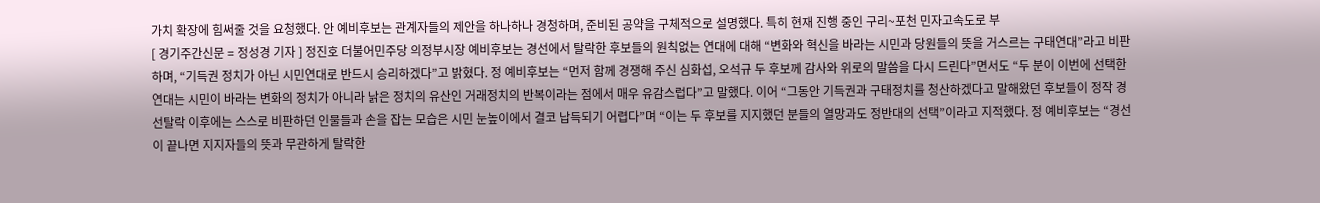가치 확장에 힘써줄 것을 요청했다. 안 예비후보는 관계자들의 제안을 하나하나 경청하며, 준비된 공약을 구체적으로 설명했다. 특히 현재 진행 중인 구리~포천 민자고속도로 부
[ 경기주간신문 = 정성경 기자 ] 정진호 더불어민주당 의정부시장 예비후보는 경선에서 탈락한 후보들의 원칙없는 연대에 대해 “변화와 혁신을 바라는 시민과 당원들의 뜻을 거스르는 구태연대”라고 비판하며, “기득권 정치가 아닌 시민연대로 반드시 승리하겠다”고 밝혔다. 정 예비후보는 “먼저 함께 경쟁해 주신 심화섭, 오석규 두 후보께 감사와 위로의 말씀을 다시 드린다”면서도 “두 분이 이번에 선택한 연대는 시민이 바라는 변화의 정치가 아니라 낡은 정치의 유산인 거래정치의 반복이라는 점에서 매우 유감스럽다”고 말했다. 이어 “그동안 기득권과 구태정치를 청산하겠다고 말해왔던 후보들이 정작 경선탈락 이후에는 스스로 비판하던 인물들과 손을 잡는 모습은 시민 눈높이에서 결코 납득되기 어렵다”며 “이는 두 후보를 지지했던 분들의 열망과도 정반대의 선택”이라고 지적했다. 정 예비후보는 “경선이 끝나면 지지자들의 뜻과 무관하게 탈락한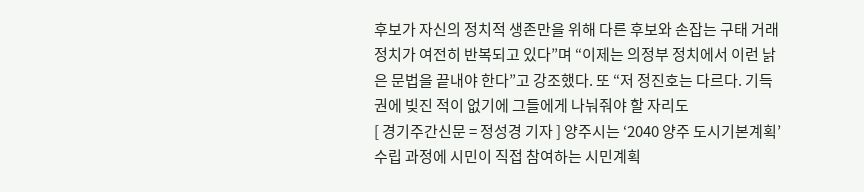후보가 자신의 정치적 생존만을 위해 다른 후보와 손잡는 구태 거래정치가 여전히 반복되고 있다”며 “이제는 의정부 정치에서 이런 낡은 문법을 끝내야 한다”고 강조했다. 또 “저 정진호는 다르다. 기득권에 빚진 적이 없기에 그들에게 나눠줘야 할 자리도
[ 경기주간신문 = 정성경 기자 ] 양주시는 ‘2040 양주 도시기본계획’ 수립 과정에 시민이 직접 참여하는 시민계획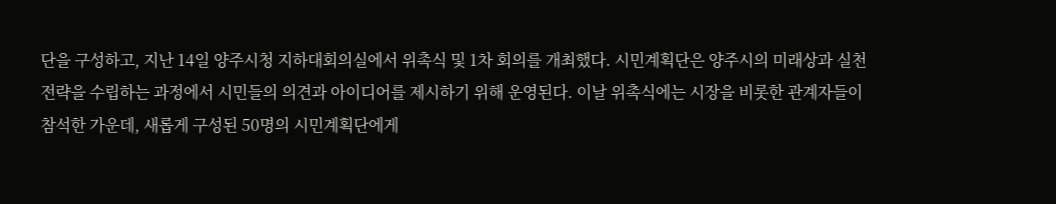단을 구성하고, 지난 14일 양주시청 지하대회의실에서 위촉식 및 1차 회의를 개최했다. 시민계획단은 양주시의 미래상과 실천 전략을 수립하는 과정에서 시민들의 의견과 아이디어를 제시하기 위해 운영된다. 이날 위촉식에는 시장을 비롯한 관계자들이 참석한 가운데, 새롭게 구성된 50명의 시민계획단에게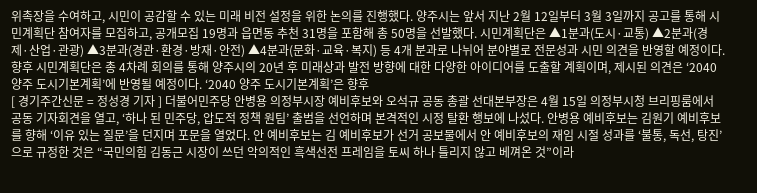위촉장을 수여하고, 시민이 공감할 수 있는 미래 비전 설정을 위한 논의를 진행했다. 양주시는 앞서 지난 2월 12일부터 3월 3일까지 공고를 통해 시민계획단 참여자를 모집하고, 공개모집 19명과 읍면동 추천 31명을 포함해 총 50명을 선발했다. 시민계획단은 ▲1분과(도시·교통) ▲2분과(경제·산업·관광) ▲3분과(경관·환경·방재·안전) ▲4분과(문화·교육·복지) 등 4개 분과로 나뉘어 분야별로 전문성과 시민 의견을 반영할 예정이다. 향후 시민계획단은 총 4차례 회의를 통해 양주시의 20년 후 미래상과 발전 방향에 대한 다양한 아이디어를 도출할 계획이며, 제시된 의견은 ‘2040 양주 도시기본계획’에 반영될 예정이다. ‘2040 양주 도시기본계획’은 향후
[ 경기주간신문 = 정성경 기자 ] 더불어민주당 안병용 의정부시장 예비후보와 오석규 공동 총괄 선대본부장은 4월 15일 의정부시청 브리핑룸에서 공동 기자회견을 열고, ‘하나 된 민주당, 압도적 정책 원팀’ 출범을 선언하며 본격적인 시정 탈환 행보에 나섰다. 안병용 예비후보는 김원기 예비후보를 향해 ‘이유 있는 질문’을 던지며 포문을 열었다. 안 예비후보는 김 예비후보가 선거 공보물에서 안 예비후보의 재임 시절 성과를 ‘불통, 독선, 탕진’으로 규정한 것은 “국민의힘 김동근 시장이 쓰던 악의적인 흑색선전 프레임을 토씨 하나 틀리지 않고 베껴온 것”이라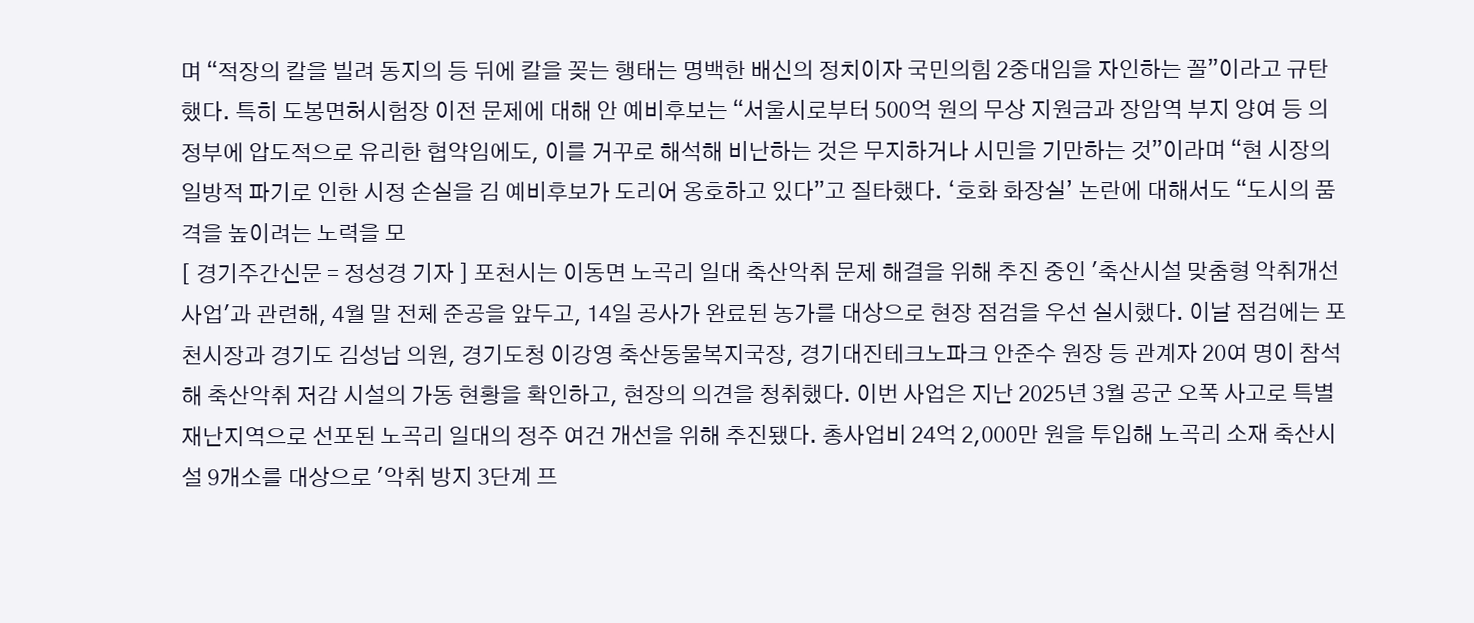며 “적장의 칼을 빌려 동지의 등 뒤에 칼을 꽂는 행태는 명백한 배신의 정치이자 국민의힘 2중대임을 자인하는 꼴”이라고 규탄했다. 특히 도봉면허시험장 이전 문제에 대해 안 예비후보는 “서울시로부터 500억 원의 무상 지원금과 장암역 부지 양여 등 의정부에 압도적으로 유리한 협약임에도, 이를 거꾸로 해석해 비난하는 것은 무지하거나 시민을 기만하는 것”이라며 “현 시장의 일방적 파기로 인한 시정 손실을 김 예비후보가 도리어 옹호하고 있다”고 질타했다. ‘호화 화장실’ 논란에 대해서도 “도시의 품격을 높이려는 노력을 모
[ 경기주간신문 = 정성경 기자 ] 포천시는 이동면 노곡리 일대 축산악취 문제 해결을 위해 추진 중인 '축산시설 맞춤형 악취개선사업'과 관련해, 4월 말 전체 준공을 앞두고, 14일 공사가 완료된 농가를 대상으로 현장 점검을 우선 실시했다. 이날 점검에는 포천시장과 경기도 김성남 의원, 경기도청 이강영 축산동물복지국장, 경기대진테크노파크 안준수 원장 등 관계자 20여 명이 참석해 축산악취 저감 시설의 가동 현황을 확인하고, 현장의 의견을 청취했다. 이번 사업은 지난 2025년 3월 공군 오폭 사고로 특별재난지역으로 선포된 노곡리 일대의 정주 여건 개선을 위해 추진됐다. 총사업비 24억 2,000만 원을 투입해 노곡리 소재 축산시설 9개소를 대상으로 '악취 방지 3단계 프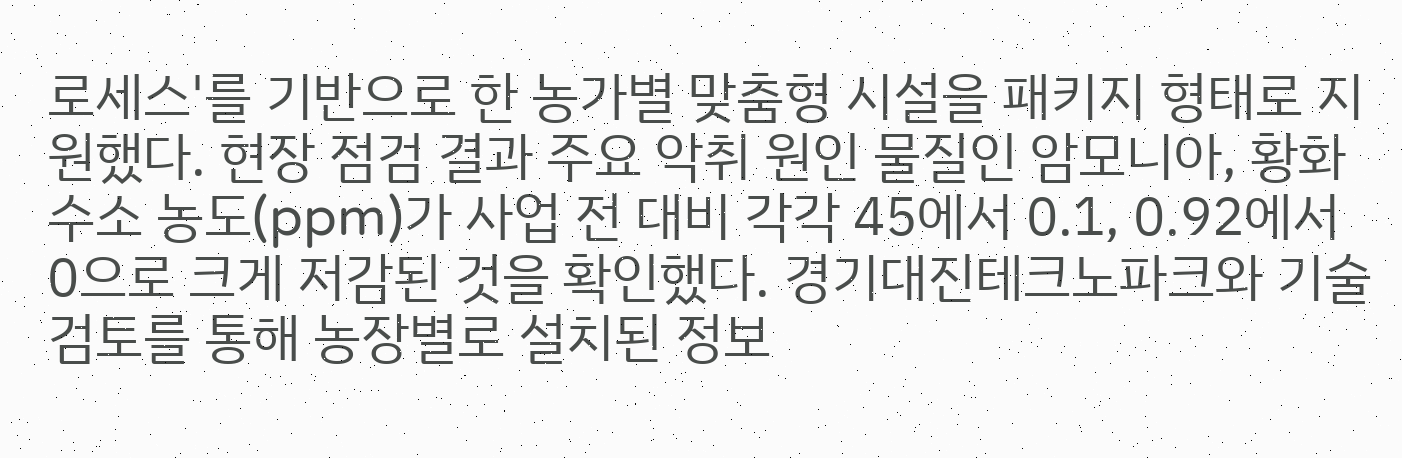로세스'를 기반으로 한 농가별 맞춤형 시설을 패키지 형태로 지원했다. 현장 점검 결과 주요 악취 원인 물질인 암모니아, 황화수소 농도(ppm)가 사업 전 대비 각각 45에서 0.1, 0.92에서 0으로 크게 저감된 것을 확인했다. 경기대진테크노파크와 기술 검토를 통해 농장별로 설치된 정보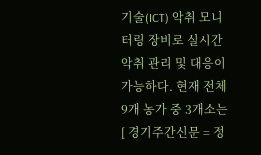기술(ICT) 악취 모니터링 장비로 실시간 악취 관리 및 대응이 가능하다. 현재 전체 9개 농가 중 3개소는
[ 경기주간신문 = 정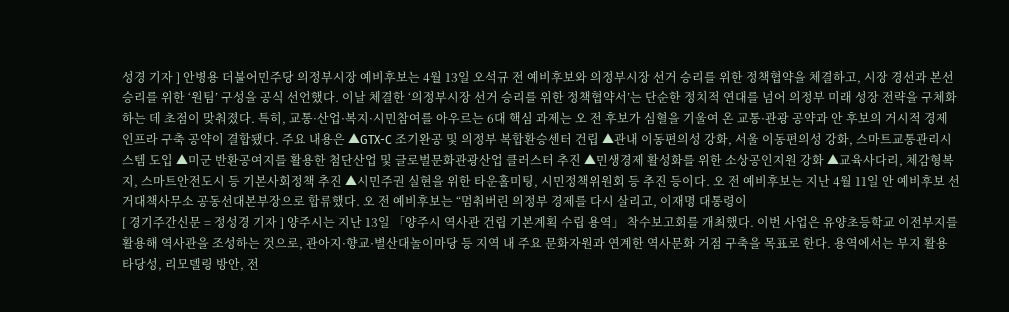성경 기자 ] 안병용 더불어민주당 의정부시장 예비후보는 4월 13일 오석규 전 예비후보와 의정부시장 선거 승리를 위한 정책협약을 체결하고, 시장 경선과 본선 승리를 위한 ‘원팀’ 구성을 공식 선언했다. 이날 체결한 ‘의정부시장 선거 승리를 위한 정책협약서’는 단순한 정치적 연대를 넘어 의정부 미래 성장 전략을 구체화하는 데 초점이 맞춰졌다. 특히, 교통·산업·복지·시민참여를 아우르는 6대 핵심 과제는 오 전 후보가 심혈을 기울여 온 교통·관광 공약과 안 후보의 거시적 경제 인프라 구축 공약이 결합됐다. 주요 내용은 ▲GTX-C 조기완공 및 의정부 복합환승센터 건립 ▲관내 이동편의성 강화, 서울 이동편의성 강화, 스마트교통관리시스템 도입 ▲미군 반환공여지를 활용한 첨단산업 및 글로벌문화관광산업 클러스터 추진 ▲민생경제 활성화를 위한 소상공인지원 강화 ▲교육사다리, 체감형복지, 스마트안전도시 등 기본사회정책 추진 ▲시민주권 실현을 위한 타운홀미팅, 시민정책위원회 등 추진 등이다. 오 전 예비후보는 지난 4월 11일 안 예비후보 선거대책사무소 공동선대본부장으로 합류했다. 오 전 예비후보는 “멈춰버린 의정부 경제를 다시 살리고, 이재명 대통령이
[ 경기주간신문 = 정성경 기자 ] 양주시는 지난 13일 「양주시 역사관 건립 기본계획 수립 용역」 착수보고회를 개최했다. 이번 사업은 유양초등학교 이전부지를 활용해 역사관을 조성하는 것으로, 관아지·향교·별산대놀이마당 등 지역 내 주요 문화자원과 연계한 역사문화 거점 구축을 목표로 한다. 용역에서는 부지 활용 타당성, 리모델링 방안, 전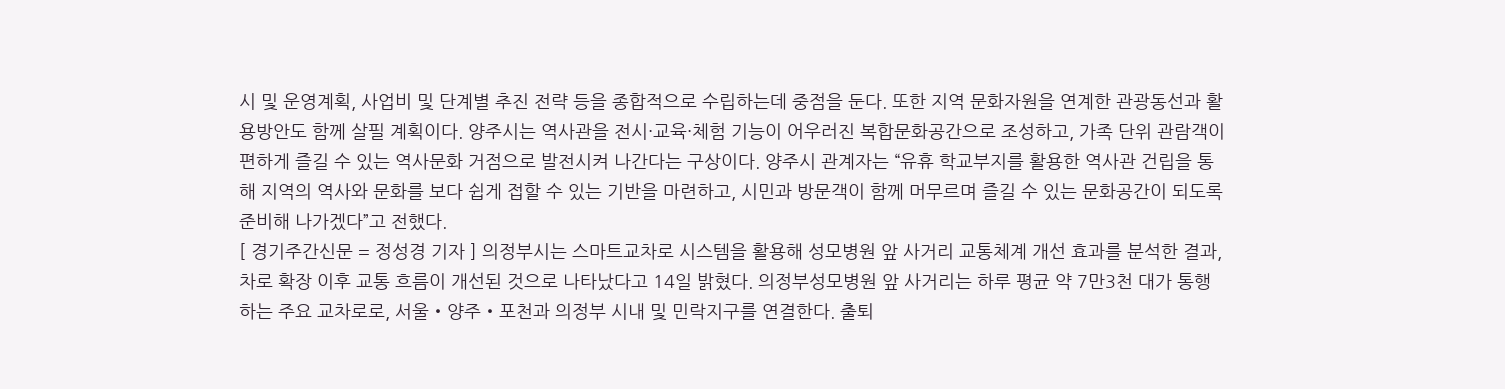시 및 운영계획, 사업비 및 단계별 추진 전략 등을 종합적으로 수립하는데 중점을 둔다. 또한 지역 문화자원을 연계한 관광동선과 활용방안도 함께 살필 계획이다. 양주시는 역사관을 전시·교육·체험 기능이 어우러진 복합문화공간으로 조성하고, 가족 단위 관람객이 편하게 즐길 수 있는 역사문화 거점으로 발전시켜 나간다는 구상이다. 양주시 관계자는 “유휴 학교부지를 활용한 역사관 건립을 통해 지역의 역사와 문화를 보다 쉽게 접할 수 있는 기반을 마련하고, 시민과 방문객이 함께 머무르며 즐길 수 있는 문화공간이 되도록 준비해 나가겠다”고 전했다.
[ 경기주간신문 = 정성경 기자 ] 의정부시는 스마트교차로 시스템을 활용해 성모병원 앞 사거리 교통체계 개선 효과를 분석한 결과, 차로 확장 이후 교통 흐름이 개선된 것으로 나타났다고 14일 밝혔다. 의정부성모병원 앞 사거리는 하루 평균 약 7만3천 대가 통행하는 주요 교차로로, 서울‧양주‧포천과 의정부 시내 및 민락지구를 연결한다. 출퇴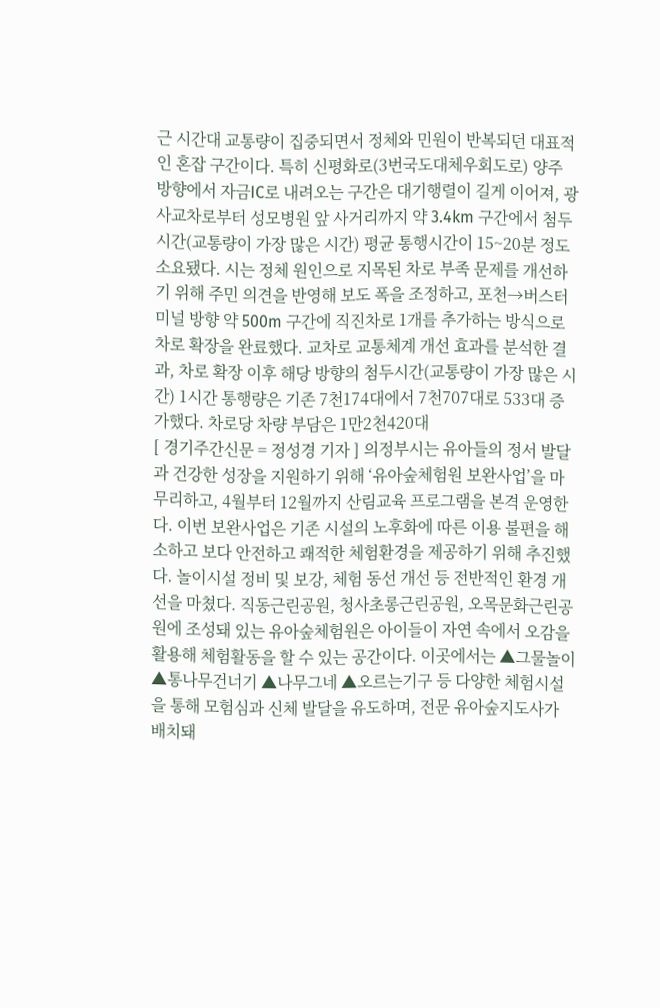근 시간대 교통량이 집중되면서 정체와 민원이 반복되던 대표적인 혼잡 구간이다. 특히 신평화로(3번국도대체우회도로) 양주 방향에서 자금IC로 내려오는 구간은 대기행렬이 길게 이어져, 광사교차로부터 성모병원 앞 사거리까지 약 3.4km 구간에서 첨두시간(교통량이 가장 많은 시간) 평균 통행시간이 15~20분 정도 소요됐다. 시는 정체 원인으로 지목된 차로 부족 문제를 개선하기 위해 주민 의견을 반영해 보도 폭을 조정하고, 포천→버스터미널 방향 약 500m 구간에 직진차로 1개를 추가하는 방식으로 차로 확장을 완료했다. 교차로 교통체계 개선 효과를 분석한 결과, 차로 확장 이후 해당 방향의 첨두시간(교통량이 가장 많은 시간) 1시간 통행량은 기존 7천174대에서 7천707대로 533대 증가했다. 차로당 차량 부담은 1만2천420대
[ 경기주간신문 = 정성경 기자 ] 의정부시는 유아들의 정서 발달과 건강한 성장을 지원하기 위해 ‘유아숲체험원 보완사업’을 마무리하고, 4월부터 12월까지 산림교육 프로그램을 본격 운영한다. 이번 보완사업은 기존 시설의 노후화에 따른 이용 불편을 해소하고 보다 안전하고 쾌적한 체험환경을 제공하기 위해 추진했다. 놀이시설 정비 및 보강, 체험 동선 개선 등 전반적인 환경 개선을 마쳤다. 직동근린공원, 청사초롱근린공원, 오목문화근린공원에 조성돼 있는 유아숲체험원은 아이들이 자연 속에서 오감을 활용해 체험활동을 할 수 있는 공간이다. 이곳에서는 ▲그물놀이 ▲통나무건너기 ▲나무그네 ▲오르는기구 등 다양한 체험시설을 통해 모험심과 신체 발달을 유도하며, 전문 유아숲지도사가 배치돼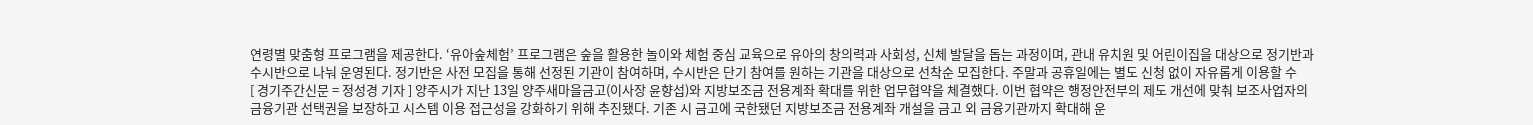연령별 맞춤형 프로그램을 제공한다. ‘유아숲체험’ 프로그램은 숲을 활용한 놀이와 체험 중심 교육으로 유아의 창의력과 사회성, 신체 발달을 돕는 과정이며, 관내 유치원 및 어린이집을 대상으로 정기반과 수시반으로 나눠 운영된다. 정기반은 사전 모집을 통해 선정된 기관이 참여하며, 수시반은 단기 참여를 원하는 기관을 대상으로 선착순 모집한다. 주말과 공휴일에는 별도 신청 없이 자유롭게 이용할 수
[ 경기주간신문 = 정성경 기자 ] 양주시가 지난 13일 양주새마을금고(이사장 윤향섭)와 지방보조금 전용계좌 확대를 위한 업무협약을 체결했다. 이번 협약은 행정안전부의 제도 개선에 맞춰 보조사업자의 금융기관 선택권을 보장하고 시스템 이용 접근성을 강화하기 위해 추진됐다. 기존 시 금고에 국한됐던 지방보조금 전용계좌 개설을 금고 외 금융기관까지 확대해 운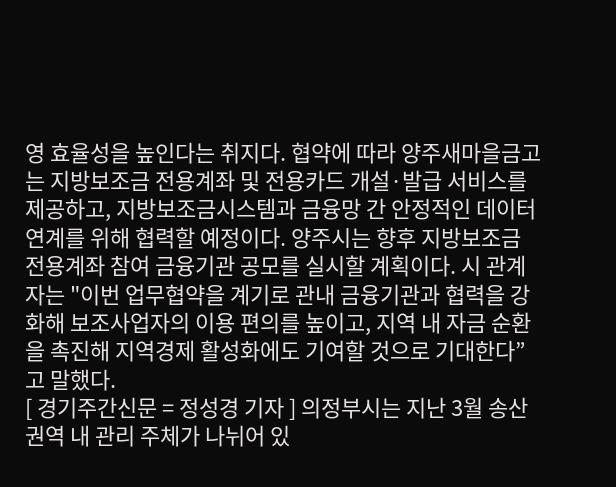영 효율성을 높인다는 취지다. 협약에 따라 양주새마을금고는 지방보조금 전용계좌 및 전용카드 개설·발급 서비스를 제공하고, 지방보조금시스템과 금융망 간 안정적인 데이터 연계를 위해 협력할 예정이다. 양주시는 향후 지방보조금 전용계좌 참여 금융기관 공모를 실시할 계획이다. 시 관계자는 "이번 업무협약을 계기로 관내 금융기관과 협력을 강화해 보조사업자의 이용 편의를 높이고, 지역 내 자금 순환을 촉진해 지역경제 활성화에도 기여할 것으로 기대한다”고 말했다.
[ 경기주간신문 = 정성경 기자 ] 의정부시는 지난 3월 송산권역 내 관리 주체가 나뉘어 있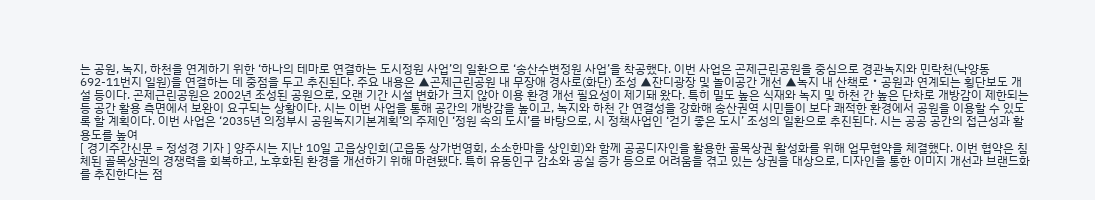는 공원, 녹지, 하천을 연계하기 위한 ‘하나의 테마로 연결하는 도시정원 사업’의 일환으로 ‘송산수변정원 사업’을 착공했다. 이번 사업은 곤제근린공원을 중심으로 경관녹지와 민락천(낙양동 692-11번지 일원)을 연결하는 데 중점을 두고 추진된다. 주요 내용은 ▲곤제근린공원 내 무장애 경사로(화단) 조성 ▲잔디광장 및 놀이공간 개선 ▲녹지 내 산책로‧공원과 연계되는 횡단보도 개설 등이다. 곤제근린공원은 2002년 조성된 공원으로, 오랜 기간 시설 변화가 크지 않아 이용 환경 개선 필요성이 제기돼 왔다. 특히 밀도 높은 식재와 녹지 및 하천 간 높은 단차로 개방감이 제한되는 등 공간 활용 측면에서 보완이 요구되는 상황이다. 시는 이번 사업을 통해 공간의 개방감을 높이고, 녹지와 하천 간 연결성을 강화해 송산권역 시민들이 보다 쾌적한 환경에서 공원을 이용할 수 있도록 할 계획이다. 이번 사업은 ‘2035년 의정부시 공원녹지기본계획’의 주제인 ‘정원 속의 도시’를 바탕으로, 시 정책사업인 ‘걷기 좋은 도시’ 조성의 일환으로 추진된다. 시는 공공 공간의 접근성과 활용도를 높여
[ 경기주간신문 = 정성경 기자 ] 양주시는 지난 10일 고읍상인회(고읍동 상가번영회, 소소한마을 상인회)와 함께 공공디자인을 활용한 골목상권 활성화를 위해 업무협약을 체결했다. 이번 협약은 침체된 골목상권의 경쟁력을 회복하고, 노후화된 환경을 개선하기 위해 마련됐다. 특히 유동인구 감소와 공실 증가 등으로 어려움을 겪고 있는 상권을 대상으로, 디자인을 통한 이미지 개선과 브랜드화를 추진한다는 점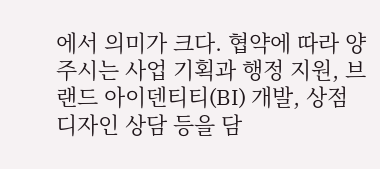에서 의미가 크다. 협약에 따라 양주시는 사업 기획과 행정 지원, 브랜드 아이덴티티(BI) 개발, 상점 디자인 상담 등을 담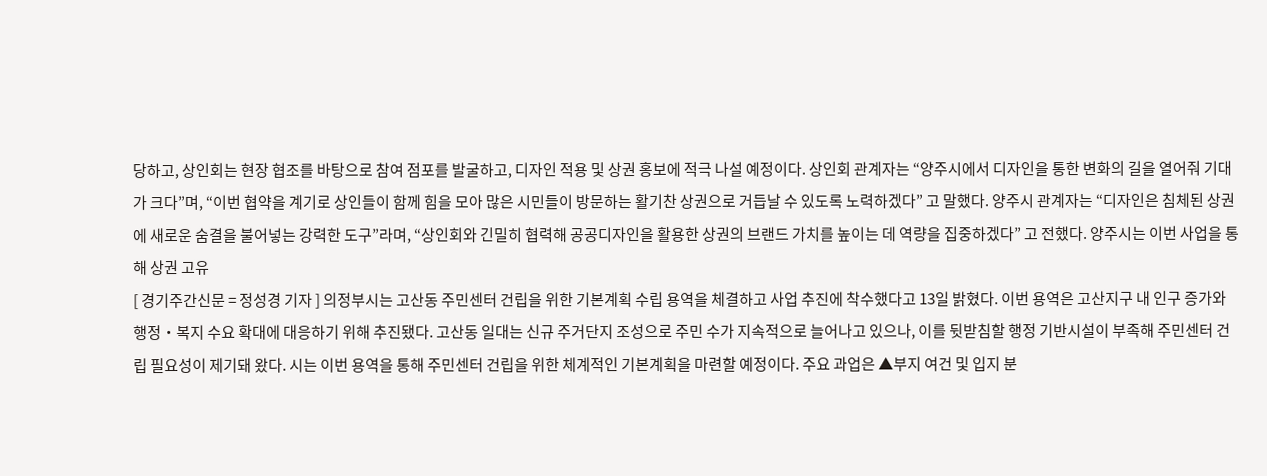당하고, 상인회는 현장 협조를 바탕으로 참여 점포를 발굴하고, 디자인 적용 및 상권 홍보에 적극 나설 예정이다. 상인회 관계자는 “양주시에서 디자인을 통한 변화의 길을 열어줘 기대가 크다”며, “이번 협약을 계기로 상인들이 함께 힘을 모아 많은 시민들이 방문하는 활기찬 상권으로 거듭날 수 있도록 노력하겠다” 고 말했다. 양주시 관계자는 “디자인은 침체된 상권에 새로운 숨결을 불어넣는 강력한 도구”라며, “상인회와 긴밀히 협력해 공공디자인을 활용한 상권의 브랜드 가치를 높이는 데 역량을 집중하겠다” 고 전했다. 양주시는 이번 사업을 통해 상권 고유
[ 경기주간신문 = 정성경 기자 ] 의정부시는 고산동 주민센터 건립을 위한 기본계획 수립 용역을 체결하고 사업 추진에 착수했다고 13일 밝혔다. 이번 용역은 고산지구 내 인구 증가와 행정‧복지 수요 확대에 대응하기 위해 추진됐다. 고산동 일대는 신규 주거단지 조성으로 주민 수가 지속적으로 늘어나고 있으나, 이를 뒷받침할 행정 기반시설이 부족해 주민센터 건립 필요성이 제기돼 왔다. 시는 이번 용역을 통해 주민센터 건립을 위한 체계적인 기본계획을 마련할 예정이다. 주요 과업은 ▲부지 여건 및 입지 분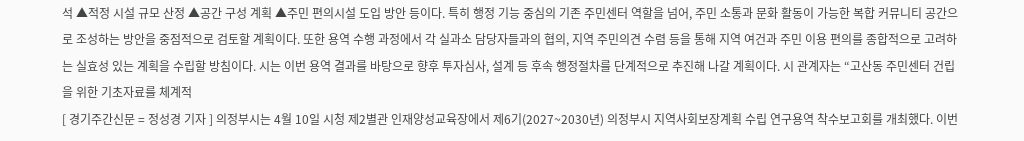석 ▲적정 시설 규모 산정 ▲공간 구성 계획 ▲주민 편의시설 도입 방안 등이다. 특히 행정 기능 중심의 기존 주민센터 역할을 넘어, 주민 소통과 문화 활동이 가능한 복합 커뮤니티 공간으로 조성하는 방안을 중점적으로 검토할 계획이다. 또한 용역 수행 과정에서 각 실과소 담당자들과의 협의, 지역 주민의견 수렴 등을 통해 지역 여건과 주민 이용 편의를 종합적으로 고려하는 실효성 있는 계획을 수립할 방침이다. 시는 이번 용역 결과를 바탕으로 향후 투자심사, 설계 등 후속 행정절차를 단계적으로 추진해 나갈 계획이다. 시 관계자는 “고산동 주민센터 건립을 위한 기초자료를 체계적
[ 경기주간신문 = 정성경 기자 ] 의정부시는 4월 10일 시청 제2별관 인재양성교육장에서 제6기(2027~2030년) 의정부시 지역사회보장계획 수립 연구용역 착수보고회를 개최했다. 이번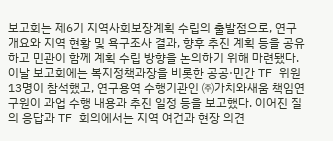보고회는 제6기 지역사회보장계획 수립의 출발점으로, 연구 개요와 지역 현황 및 욕구조사 결과, 향후 추진 계획 등을 공유하고 민관이 함께 계획 수립 방향을 논의하기 위해 마련됐다. 이날 보고회에는 복지정책과장을 비롯한 공공·민간 TF 위원 13명이 참석했고, 연구용역 수행기관인 ㈜가치와새움 책임연구원이 과업 수행 내용과 추진 일정 등을 보고했다. 이어진 질의 응답과 TF 회의에서는 지역 여건과 현장 의견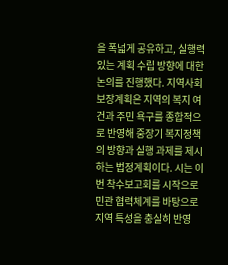을 폭넓게 공유하고, 실행력 있는 계획 수립 방향에 대한 논의를 진행했다. 지역사회보장계획은 지역의 복지 여건과 주민 욕구를 종합적으로 반영해 중장기 복지정책의 방향과 실행 과제를 제시하는 법정계획이다. 시는 이번 착수보고회를 시작으로 민관 협력체계를 바탕으로 지역 특성을 충실히 반영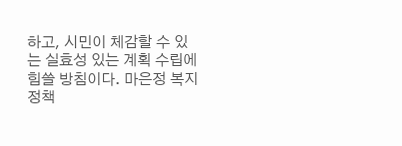하고, 시민이 체감할 수 있는 실효성 있는 계획 수립에 힘쓸 방침이다. 마은정 복지정책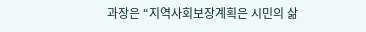과장은 “지역사회보장계획은 시민의 삶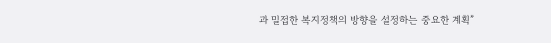과 밀접한 복지정책의 방향을 설정하는 중요한 계획”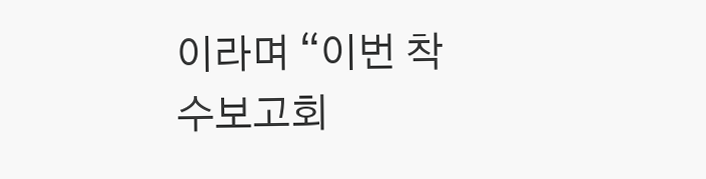이라며 “이번 착수보고회